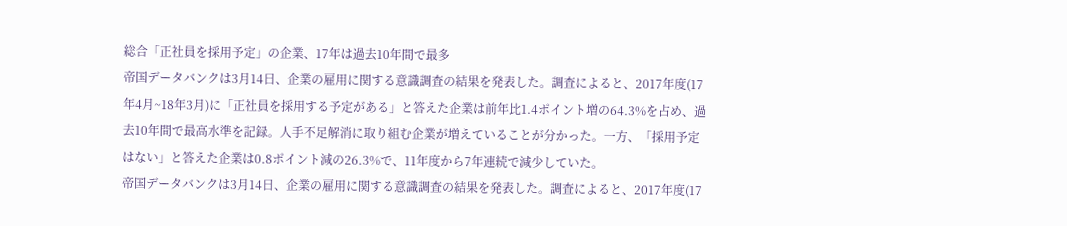総合「正社員を採用予定」の企業、17年は過去10年間で最多
帝国データバンクは3月14日、企業の雇用に関する意識調査の結果を発表した。調査によると、2017年度(17年4月~18年3月)に「正社員を採用する予定がある」と答えた企業は前年比1.4ポイント増の64.3%を占め、過去10年間で最高水準を記録。人手不足解消に取り組む企業が増えていることが分かった。一方、「採用予定はない」と答えた企業は0.8ポイント減の26.3%で、11年度から7年連続で減少していた。
帝国データバンクは3月14日、企業の雇用に関する意識調査の結果を発表した。調査によると、2017年度(17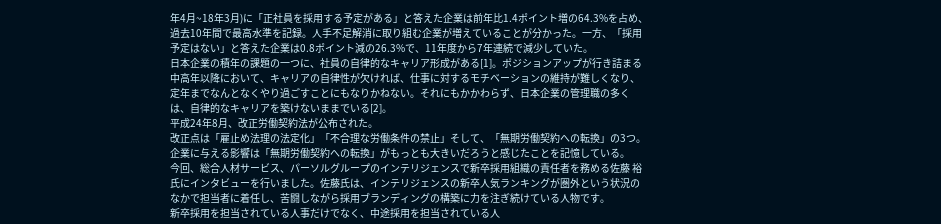年4月~18年3月)に「正社員を採用する予定がある」と答えた企業は前年比1.4ポイント増の64.3%を占め、過去10年間で最高水準を記録。人手不足解消に取り組む企業が増えていることが分かった。一方、「採用予定はない」と答えた企業は0.8ポイント減の26.3%で、11年度から7年連続で減少していた。
日本企業の積年の課題の一つに、社員の自律的なキャリア形成がある[1]。ポジションアップが行き詰まる中高年以降において、キャリアの自律性が欠ければ、仕事に対するモチベーションの維持が難しくなり、定年までなんとなくやり過ごすことにもなりかねない。それにもかかわらず、日本企業の管理職の多くは、自律的なキャリアを築けないままでいる[2]。
平成24年8月、改正労働契約法が公布された。
改正点は「雇止め法理の法定化」「不合理な労働条件の禁止」そして、「無期労働契約への転換」の3つ。企業に与える影響は「無期労働契約への転換」がもっとも大きいだろうと感じたことを記憶している。
今回、総合人材サービス、パーソルグループのインテリジェンスで新卒採用組織の責任者を務める佐藤 裕氏にインタビューを行いました。佐藤氏は、インテリジェンスの新卒人気ランキングが圏外という状況のなかで担当者に着任し、苦闘しながら採用ブランディングの構築に力を注ぎ続けている人物です。
新卒採用を担当されている人事だけでなく、中途採用を担当されている人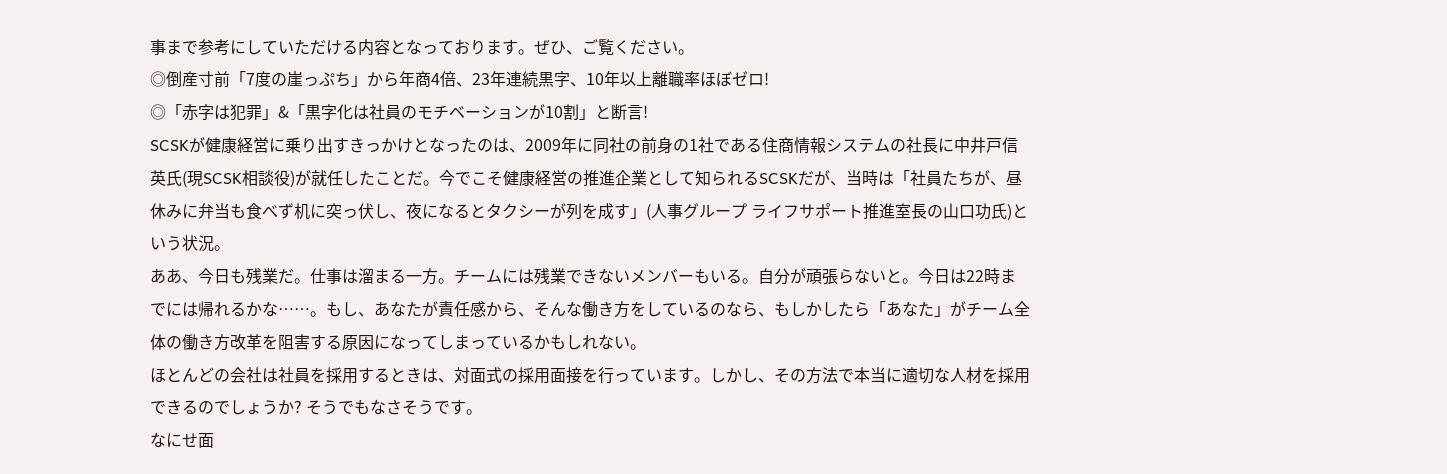事まで参考にしていただける内容となっております。ぜひ、ご覧ください。
◎倒産寸前「7度の崖っぷち」から年商4倍、23年連続黒字、10年以上離職率ほぼゼロ!
◎「赤字は犯罪」&「黒字化は社員のモチベーションが10割」と断言!
SCSKが健康経営に乗り出すきっかけとなったのは、2009年に同社の前身の1社である住商情報システムの社長に中井戸信英氏(現SCSK相談役)が就任したことだ。今でこそ健康経営の推進企業として知られるSCSKだが、当時は「社員たちが、昼休みに弁当も食べず机に突っ伏し、夜になるとタクシーが列を成す」(人事グループ ライフサポート推進室長の山口功氏)という状況。
ああ、今日も残業だ。仕事は溜まる一方。チームには残業できないメンバーもいる。自分が頑張らないと。今日は22時までには帰れるかな……。もし、あなたが責任感から、そんな働き方をしているのなら、もしかしたら「あなた」がチーム全体の働き方改革を阻害する原因になってしまっているかもしれない。
ほとんどの会社は社員を採用するときは、対面式の採用面接を行っています。しかし、その方法で本当に適切な人材を採用できるのでしょうか? そうでもなさそうです。
なにせ面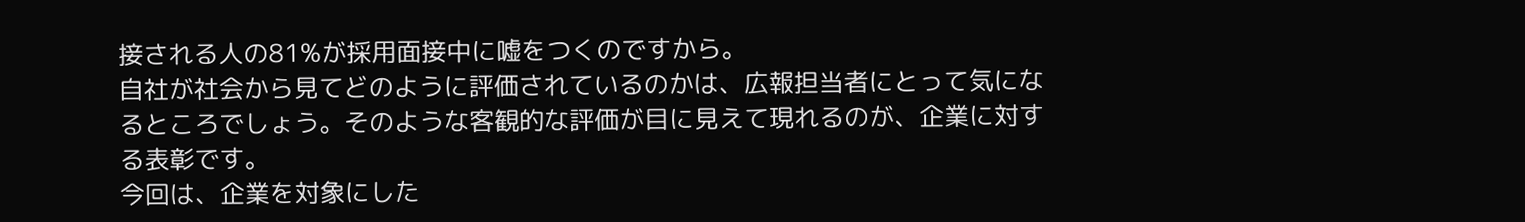接される人の81%が採用面接中に嘘をつくのですから。
自社が社会から見てどのように評価されているのかは、広報担当者にとって気になるところでしょう。そのような客観的な評価が目に見えて現れるのが、企業に対する表彰です。
今回は、企業を対象にした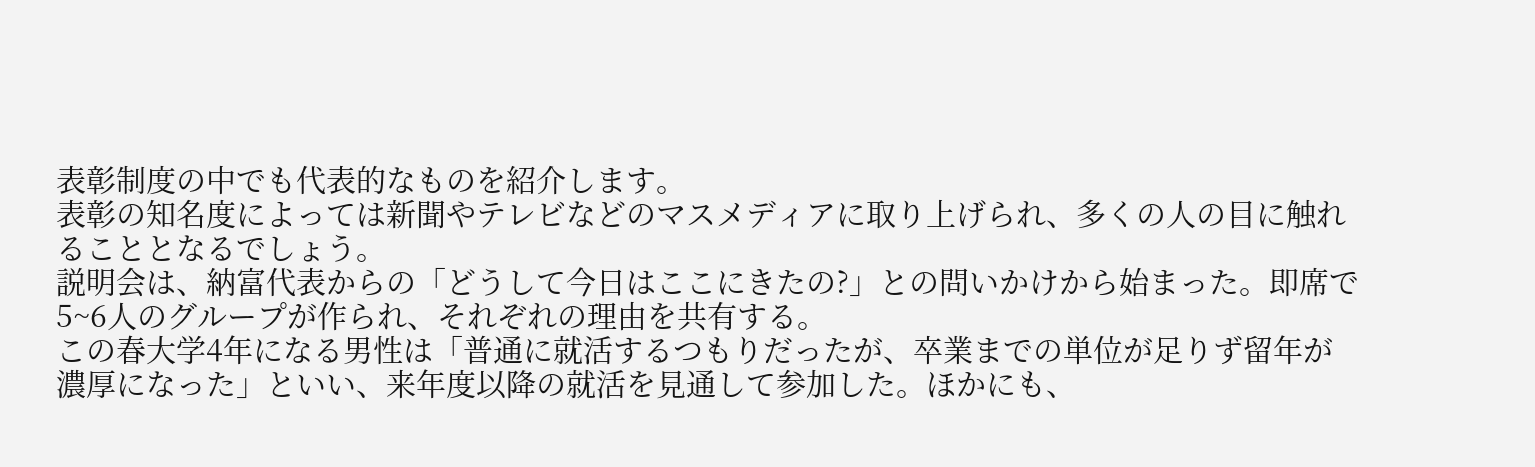表彰制度の中でも代表的なものを紹介します。
表彰の知名度によっては新聞やテレビなどのマスメディアに取り上げられ、多くの人の目に触れることとなるでしょう。
説明会は、納富代表からの「どうして今日はここにきたの?」との問いかけから始まった。即席で5~6人のグループが作られ、それぞれの理由を共有する。
この春大学4年になる男性は「普通に就活するつもりだったが、卒業までの単位が足りず留年が濃厚になった」といい、来年度以降の就活を見通して参加した。ほかにも、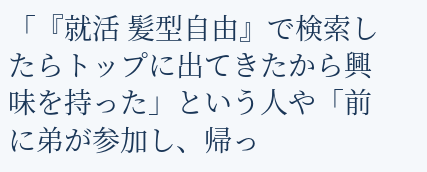「『就活 髪型自由』で検索したらトップに出てきたから興味を持った」という人や「前に弟が参加し、帰っ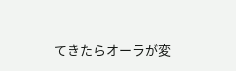てきたらオーラが変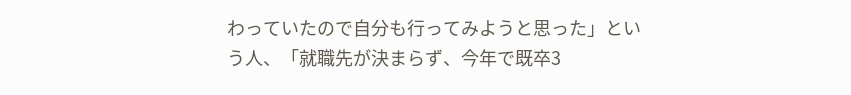わっていたので自分も行ってみようと思った」という人、「就職先が決まらず、今年で既卒3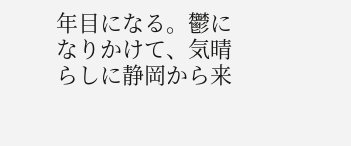年目になる。鬱になりかけて、気晴らしに静岡から来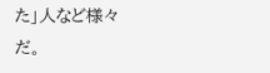た」人など様々だ。